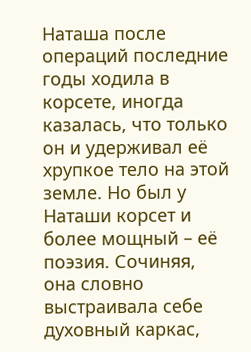Наташа после операций последние годы ходила в корсете, иногда казалась, что только он и удерживал её хрупкое тело на этой земле. Но был у Наташи корсет и более мощный – её поэзия. Сочиняя, она словно выстраивала себе духовный каркас,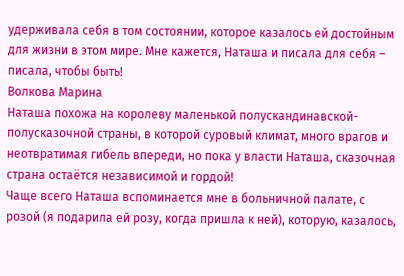удерживала себя в том состоянии, которое казалось ей достойным для жизни в этом мире. Мне кажется, Наташа и писала для себя – писала, чтобы быть!
Волкова Марина
Наташа похожа на королеву маленькой полускандинавской-полусказочной страны, в которой суровый климат, много врагов и неотвратимая гибель впереди, но пока у власти Наташа, сказочная страна остаётся независимой и гордой!
Чаще всего Наташа вспоминается мне в больничной палате, с розой (я подарила ей розу, когда пришла к ней), которую, казалось,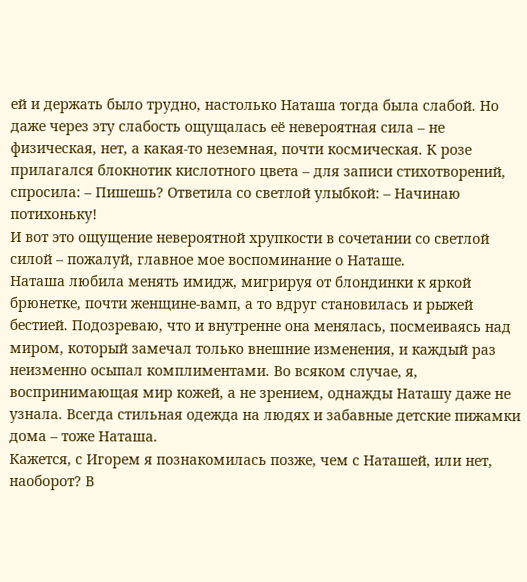ей и держать было трудно, настолько Наташа тогда была слабой. Но даже через эту слабость ощущалась её невероятная сила – не физическая, нет, а какая-то неземная, почти космическая. К розе прилагался блокнотик кислотного цвета – для записи стихотворений, спросила: – Пишешь? Ответила со светлой улыбкой: – Начинаю потихоньку!
И вот это ощущение невероятной хрупкости в сочетании со светлой силой – пожалуй, главное мое воспоминание о Наташе.
Наташа любила менять имидж, мигрируя от блондинки к яркой брюнетке, почти женщине-вамп, а то вдруг становилась и рыжей бестией. Подозреваю, что и внутренне она менялась, посмеиваясь над миром, который замечал только внешние изменения, и каждый раз неизменно осыпал комплиментами. Во всяком случае, я, воспринимающая мир кожей, а не зрением, однажды Наташу даже не узнала. Всегда стильная одежда на людях и забавные детские пижамки дома – тоже Наташа.
Кажется, с Игорем я познакомилась позже, чем с Наташей, или нет, наоборот? В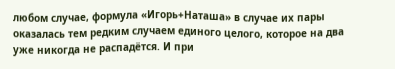любом случае, формула «Игорь+Наташа» в случае их пары оказалась тем редким случаем единого целого, которое на два уже никогда не распадётся. И при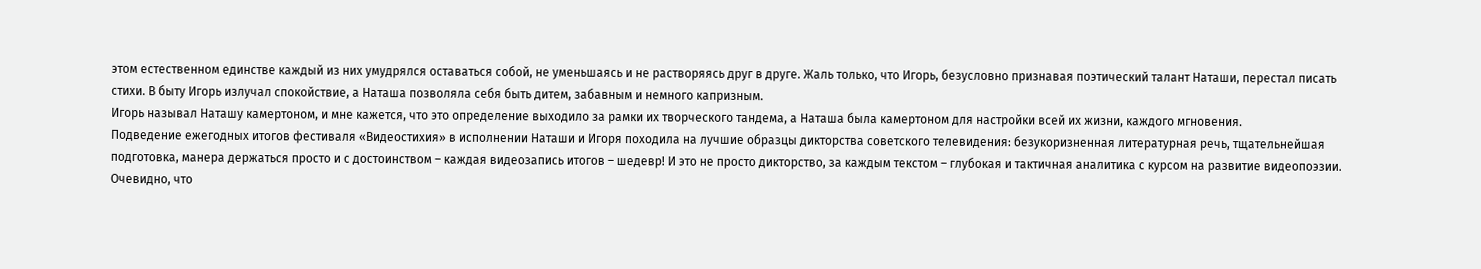этом естественном единстве каждый из них умудрялся оставаться собой, не уменьшаясь и не растворяясь друг в друге. Жаль только, что Игорь, безусловно признавая поэтический талант Наташи, перестал писать стихи. В быту Игорь излучал спокойствие, а Наташа позволяла себя быть дитем, забавным и немного капризным.
Игорь называл Наташу камертоном, и мне кажется, что это определение выходило за рамки их творческого тандема, а Наташа была камертоном для настройки всей их жизни, каждого мгновения.
Подведение ежегодных итогов фестиваля «Видеостихия» в исполнении Наташи и Игоря походила на лучшие образцы дикторства советского телевидения: безукоризненная литературная речь, тщательнейшая подготовка, манера держаться просто и с достоинством – каждая видеозапись итогов – шедевр! И это не просто дикторство, за каждым текстом – глубокая и тактичная аналитика с курсом на развитие видеопоэзии.
Очевидно, что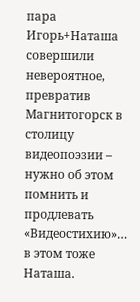пара Игорь+Наташа совершили невероятное, превратив Магнитогорск в столицу видеопоэзии – нужно об этом помнить и продлевать «Видеостихию»… в этом тоже Наташа.